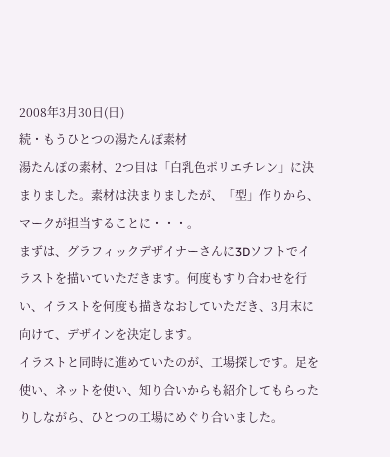2008年3月30日(日)
続・もうひとつの湯たんぽ素材
湯たんぽの素材、2つ目は「白乳色ポリエチレン」に決まりました。素材は決まりましたが、「型」作りから、マークが担当することに・・・。
まずは、グラフィックデザイナーさんに3Dソフトでイラストを描いていただきます。何度もすり合わせを行い、イラストを何度も描きなおしていただき、3月末に向けて、デザインを決定します。
イラストと同時に進めていたのが、工場探しです。足を使い、ネットを使い、知り合いからも紹介してもらったりしながら、ひとつの工場にめぐり合いました。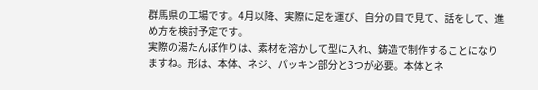群馬県の工場です。4月以降、実際に足を運び、自分の目で見て、話をして、進め方を検討予定です。
実際の湯たんぽ作りは、素材を溶かして型に入れ、鋳造で制作することになりますね。形は、本体、ネジ、パッキン部分と3つが必要。本体とネ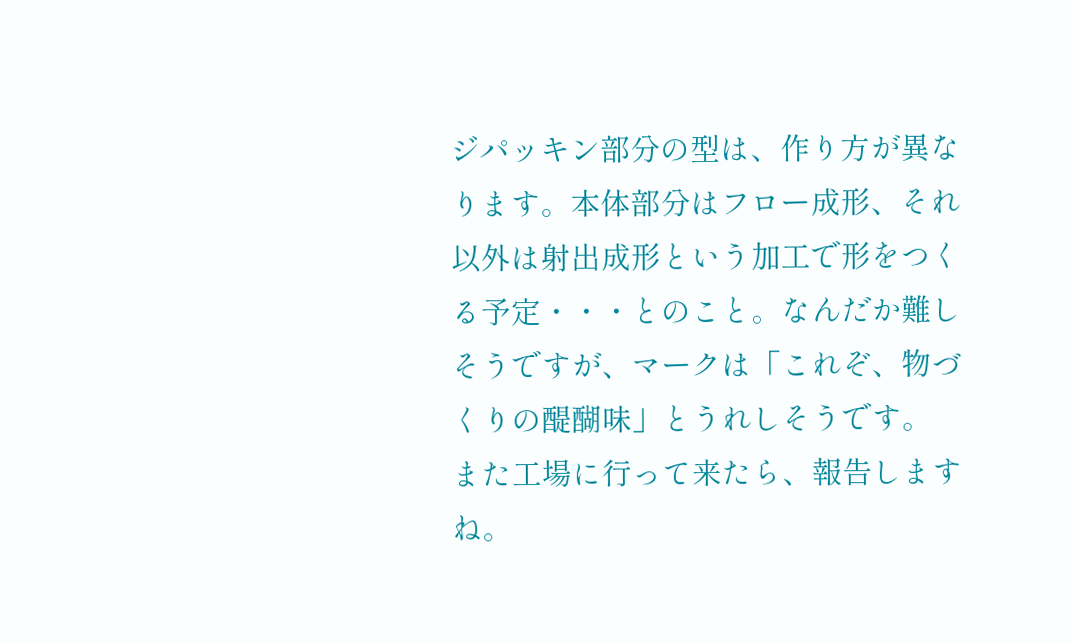ジパッキン部分の型は、作り方が異なります。本体部分はフロー成形、それ以外は射出成形という加工で形をつくる予定・・・とのこと。なんだか難しそうですが、マークは「これぞ、物づくりの醍醐味」とうれしそうです。
また工場に行って来たら、報告しますね。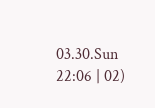03.30.Sun 22:06 | 02)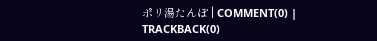ポリ湯たんぽ | COMMENT(0) | TRACKBACK(0)